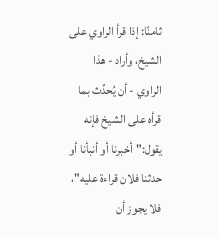ثامنًا: إذا قرأ الراوي على الشيخ، وأراد - هذا الراوي - أن يُحدِّث بما قرأه على الشيخ فإنه يقول:"أخبرنا أو أنبأنا أو حدثنا فلان قراءة عليه"، فلا يجوز أن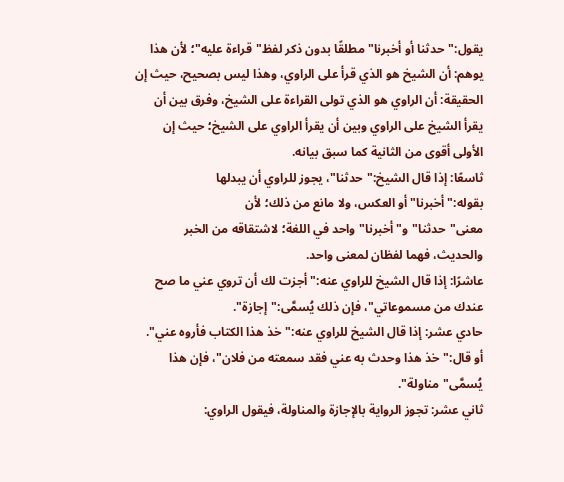يقول:"حدثنا أو أخبرنا"مطلقًا بدون ذكر لفظ"قراءة عليه"؛ لأن هذا يوهم: أن الشيخ هو الذي قرأ على الراوي، وهذا ليس بصحيح، حيث إن الحقيقة: أن الراوي هو الذي تولى القراءة على الشيخ، وفرق بين أن يقرأ الشيخ على الراوي وبين أن يقرأ الراوي على الشيخ؛ حيث إن الأولى أقوى من الثانية كما سبق بيانه.
ثاسعًا: إذا قال الشيخ:"حدثنا"، يجوز للراوي أن يبدلها بقوله:"أخبرنا"أو العكس، ولا مانع من ذلك؛ لأن معنى"حدثنا"و"أخبرنا"واحد في اللغة؛ لاشتقاقه من الخبر والحديث، فهما لفظان لمعنى واحد.
عاشرًا: إذا قال الشيخ للراوي عنه:"أجزت لك أن تروي عني ما صح عندك من مسموعاتي"، فإن ذلك يُسمَّى:"إجازة".
حادي عشر: إذا قال الشيخ للراوي عنه:"خذ هذا الكتاب فأروه عني".
أو قال:"خذ هذا وحدث به عني فقد سمعته من فلان"، فإن هذا يُسمَّى"مناولة".
ثاني عشر: تجوز الرواية بالإجازة والمناولة، فيقول الراوي: